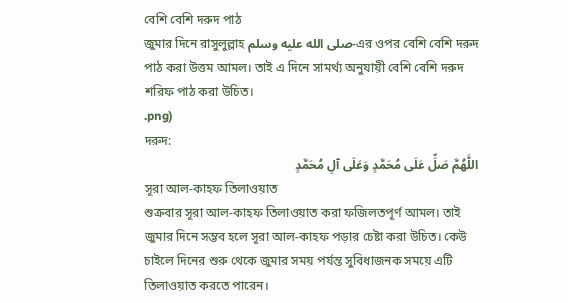বেশি বেশি দরুদ পাঠ
জুমার দিনে রাসুলুল্লাহ صلى الله عليه وسلم-এর ওপর বেশি বেশি দরুদ পাঠ করা উত্তম আমল। তাই এ দিনে সামর্থ্য অনুযায়ী বেশি বেশি দরুদ শরিফ পাঠ করা উচিত।
.png)
দরুদ:
اللَّهُمَّ صَلِّ عَلَى مُحَمَّدٍ وَعَلَى آلِ مُحَمَّدٍ
সূরা আল-কাহফ তিলাওয়াত
শুক্রবার সূরা আল-কাহফ তিলাওয়াত করা ফজিলতপূর্ণ আমল। তাই জুমার দিনে সম্ভব হলে সূরা আল-কাহফ পড়ার চেষ্টা করা উচিত। কেউ চাইলে দিনের শুরু থেকে জুমার সময় পর্যন্ত সুবিধাজনক সময়ে এটি তিলাওয়াত করতে পারেন।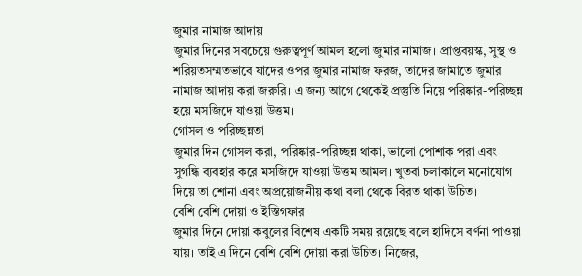জুমার নামাজ আদায়
জুমার দিনের সবচেয়ে গুরুত্বপূর্ণ আমল হলো জুমার নামাজ। প্রাপ্তবয়স্ক, সুস্থ ও শরিয়তসম্মতভাবে যাদের ওপর জুমার নামাজ ফরজ, তাদের জামাতে জুমার নামাজ আদায় করা জরুরি। এ জন্য আগে থেকেই প্রস্তুতি নিয়ে পরিষ্কার-পরিচ্ছন্ন হয়ে মসজিদে যাওয়া উত্তম।
গোসল ও পরিচ্ছন্নতা
জুমার দিন গোসল করা, পরিষ্কার-পরিচ্ছন্ন থাকা, ভালো পোশাক পরা এবং সুগন্ধি ব্যবহার করে মসজিদে যাওয়া উত্তম আমল। খুতবা চলাকালে মনোযোগ দিয়ে তা শোনা এবং অপ্রয়োজনীয় কথা বলা থেকে বিরত থাকা উচিত।
বেশি বেশি দোয়া ও ইস্তিগফার
জুমার দিনে দোয়া কবুলের বিশেষ একটি সময় রয়েছে বলে হাদিসে বর্ণনা পাওয়া যায়। তাই এ দিনে বেশি বেশি দোয়া করা উচিত। নিজের,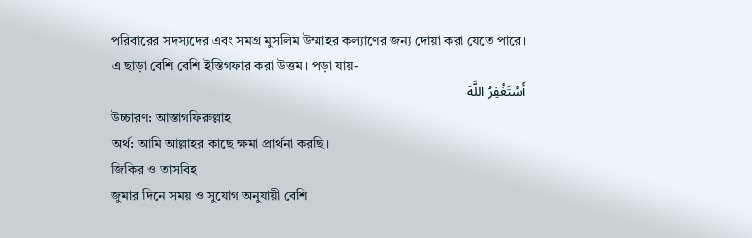পরিবারের সদস্যদের এবং সমগ্র মুসলিম উম্মাহর কল্যাণের জন্য দোয়া করা যেতে পারে।
এ ছাড়া বেশি বেশি ইস্তিগফার করা উত্তম। পড়া যায়-
أَسْتَغْفِرُ اللَّهَ
উচ্চারণ: আস্তাগফিরুল্লাহ
অর্থ: আমি আল্লাহর কাছে ক্ষমা প্রার্থনা করছি।
জিকির ও তাসবিহ
জুমার দিনে সময় ও সুযোগ অনুযায়ী বেশি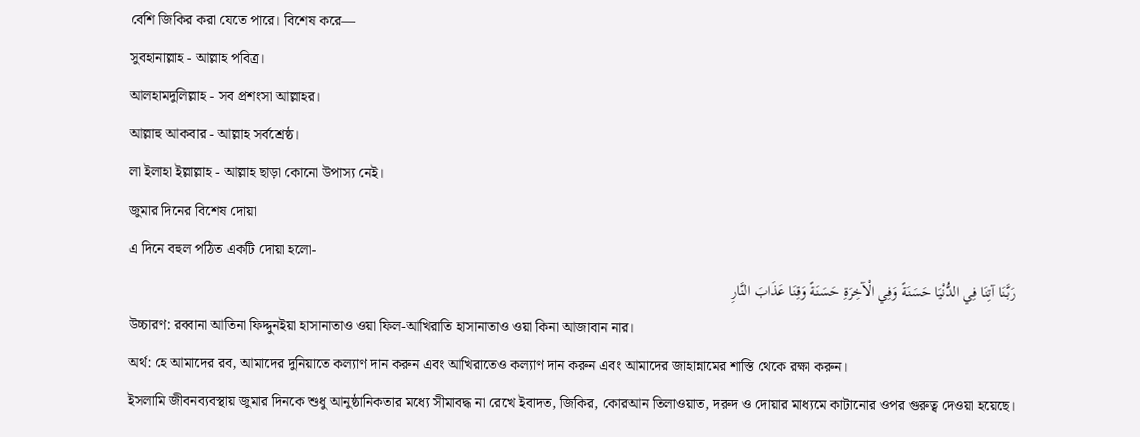বেশি জিকির করা যেতে পারে। বিশেষ করে—
সুবহানাল্লাহ - আল্লাহ পবিত্র।
আলহামদুলিল্লাহ - সব প্রশংসা আল্লাহর।
আল্লাহু আকবার - আল্লাহ সর্বশ্রেষ্ঠ।
লা ইলাহা ইল্লাল্লাহ - আল্লাহ ছাড়া কোনো উপাস্য নেই।
জুমার দিনের বিশেষ দোয়া
এ দিনে বহুল পঠিত একটি দোয়া হলো-
رَبَّنَا آتِنَا فِي الدُّنْيَا حَسَنَةً وَفِي الْآخِرَةِ حَسَنَةً وَقِنَا عَذَابَ النَّارِ
উচ্চারণ: রব্বানা আতিনা ফিদ্দুনইয়া হাসানাতাও ওয়া ফিল-আখিরাতি হাসানাতাও ওয়া কিনা আজাবান নার।
অর্থ: হে আমাদের রব, আমাদের দুনিয়াতে কল্যাণ দান করুন এবং আখিরাতেও কল্যাণ দান করুন এবং আমাদের জাহান্নামের শাস্তি থেকে রক্ষা করুন।
ইসলামি জীবনব্যবস্থায় জুমার দিনকে শুধু আনুষ্ঠানিকতার মধ্যে সীমাবদ্ধ না রেখে ইবাদত, জিকির, কোরআন তিলাওয়াত, দরুদ ও দোয়ার মাধ্যমে কাটানোর ওপর গুরুত্ব দেওয়া হয়েছে।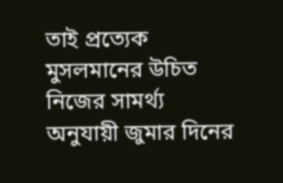তাই প্রত্যেক মুসলমানের উচিত নিজের সামর্থ্য অনুযায়ী জুমার দিনের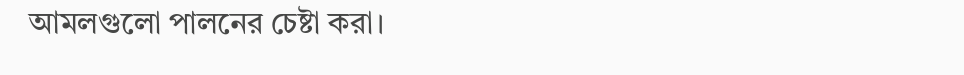আমলগুলো পালনের চেষ্টা করা।